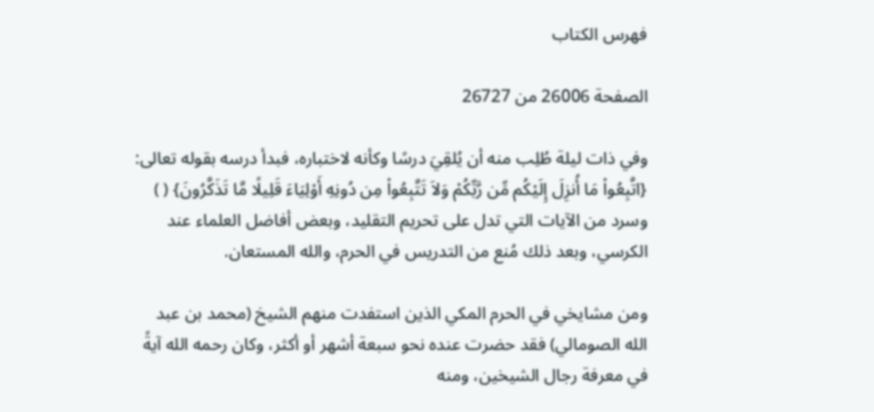فهرس الكتاب

الصفحة 26006 من 26727

وفي ذات ليلة طُلِب منه أن يُلقِيَ درسًا وكأنه لاختباره، فبدأ درسه بقوله تعالى: {اتَّبِعُواْ مَا أُنزِلَ إِلَيْكُم مِّن رَّبِّكُمْ وَلاَ تَتَّبِعُواْ مِن دُونِهِ أَوْلِيَاءَ قَلِيلًا مَّا تَذَكَّرُونَ} ( ) وسرد من الآيات التي تدل على تحريم التقليد، وبعض أفاضل العلماء عند الكرسي، وبعد ذلك مُنع من التدريس في الحرم، والله المستعان.

ومن مشايخي في الحرم المكي الذين استفدت منهم الشيخ (محمد بن عبد الله الصومالي) فقد حضرت عنده نحو سبعة أشهر أو أكثر، وكان رحمه الله آيةً في معرفة رجال الشيخين، ومنه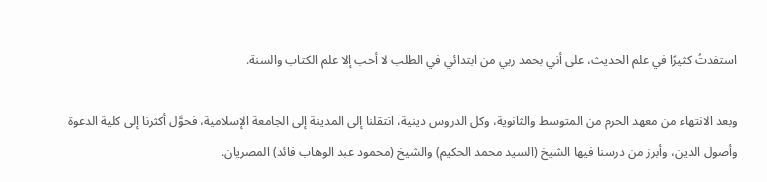استفدتُ كثيرًا في علم الحديث، على أني بحمد ربي من ابتدائي في الطلب لا أحب إلا علم الكتاب والسنة.

وبعد الانتهاء من معهد الحرم من المتوسط والثانوية، وكل الدروس دينية، انتقلنا إلى المدينة إلى الجامعة الإسلامية، فحوَّل أكثرنا إلى كلية الدعوة وأصول الدين، وأبرز من درسنا فيها الشيخ (السيد محمد الحكيم) والشيخ (محمود عبد الوهاب فائد) المصريان.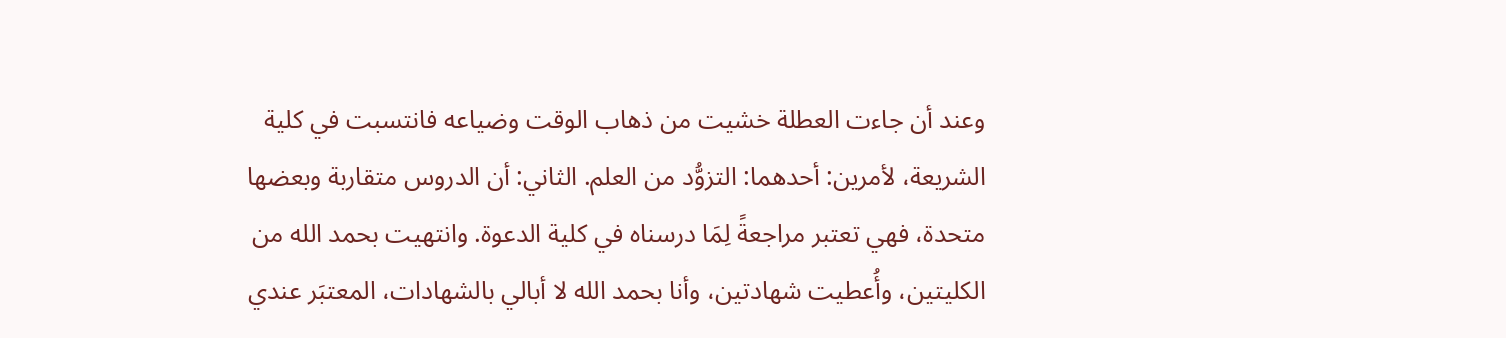وعند أن جاءت العطلة خشيت من ذهاب الوقت وضياعه فانتسبت في كلية الشريعة، لأمرين: أحدهما: التزوُّد من العلم. الثاني: أن الدروس متقاربة وبعضها متحدة، فهي تعتبر مراجعةً لِمَا درسناه في كلية الدعوة. وانتهيت بحمد الله من الكليتين، وأُعطيت شهادتين، وأنا بحمد الله لا أبالي بالشهادات، المعتبَر عندي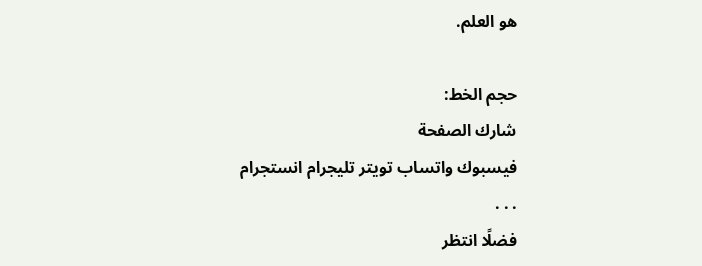هو العلم.

حجم الخط:
شارك الصفحة
فيسبوك واتساب تويتر تليجرام انستجرام
. . .
فضلًا انتظر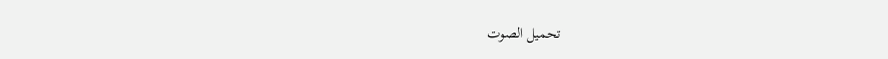تحميل الصوت